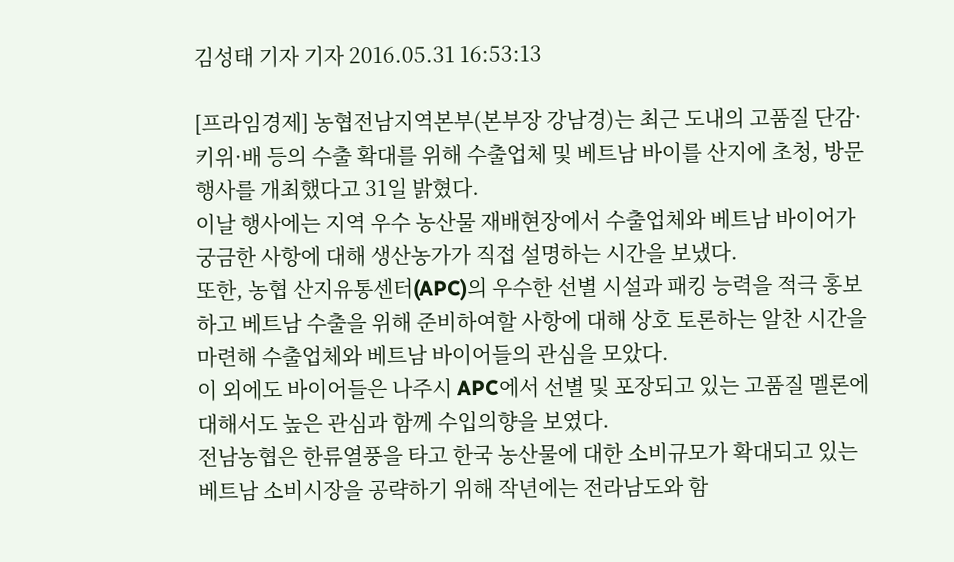김성태 기자 기자 2016.05.31 16:53:13

[프라임경제] 농협전남지역본부(본부장 강남경)는 최근 도내의 고품질 단감·키위·배 등의 수출 확대를 위해 수출업체 및 베트남 바이를 산지에 초청, 방문 행사를 개최했다고 31일 밝혔다.
이날 행사에는 지역 우수 농산물 재배현장에서 수출업체와 베트남 바이어가 궁금한 사항에 대해 생산농가가 직접 설명하는 시간을 보냈다.
또한, 농협 산지유통센터(APC)의 우수한 선별 시설과 패킹 능력을 적극 홍보하고 베트남 수출을 위해 준비하여할 사항에 대해 상호 토론하는 알찬 시간을 마련해 수출업체와 베트남 바이어들의 관심을 모았다.
이 외에도 바이어들은 나주시 APC에서 선별 및 포장되고 있는 고품질 멜론에 대해서도 높은 관심과 함께 수입의향을 보였다.
전남농협은 한류열풍을 타고 한국 농산물에 대한 소비규모가 확대되고 있는 베트남 소비시장을 공략하기 위해 작년에는 전라남도와 함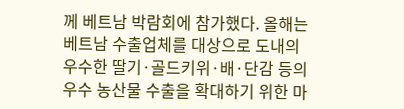께 베트남 박람회에 참가했다. 올해는 베트남 수출업체를 대상으로 도내의 우수한 딸기·골드키위·배·단감 등의 우수 농산물 수출을 확대하기 위한 마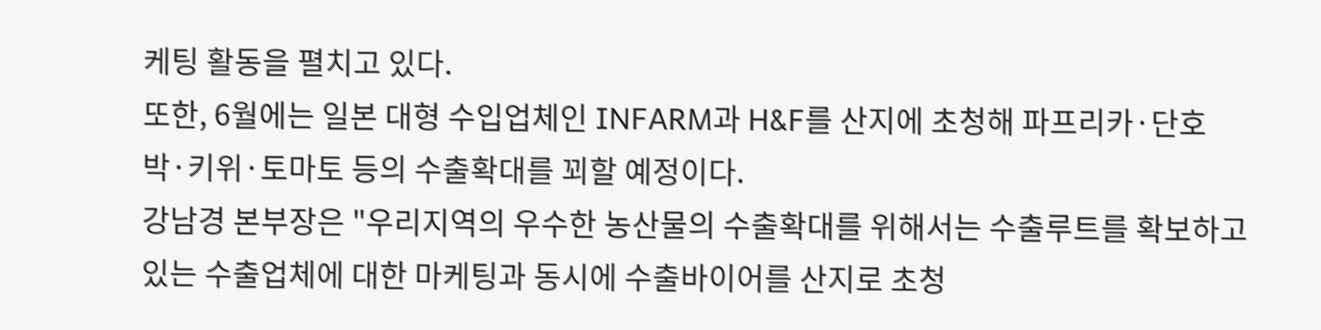케팅 활동을 펼치고 있다.
또한, 6월에는 일본 대형 수입업체인 INFARM과 H&F를 산지에 초청해 파프리카·단호박·키위·토마토 등의 수출확대를 꾀할 예정이다.
강남경 본부장은 "우리지역의 우수한 농산물의 수출확대를 위해서는 수출루트를 확보하고 있는 수출업체에 대한 마케팅과 동시에 수출바이어를 산지로 초청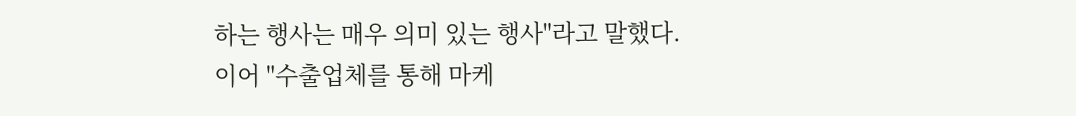하는 행사는 매우 의미 있는 행사"라고 말했다.
이어 "수출업체를 통해 마케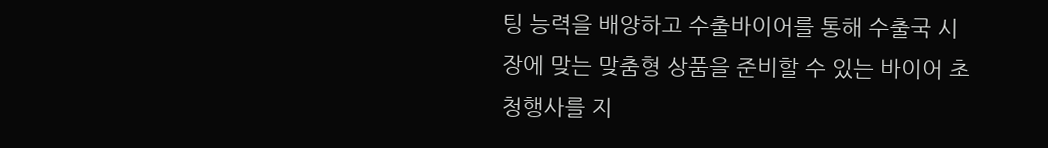팅 능력을 배양하고 수출바이어를 통해 수출국 시장에 맞는 맞춤형 상품을 준비할 수 있는 바이어 초청행사를 지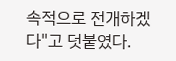속적으로 전개하겠다"고 덧붙였다.